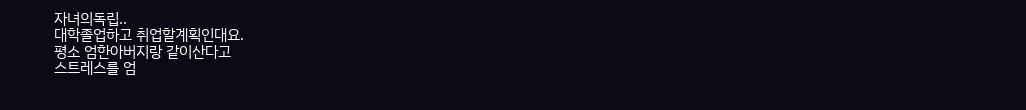자녀의독립..
대학졸업하고 취업할계획인대요.
평소 엄한아버지랑 같이산다고
스트레스를 엄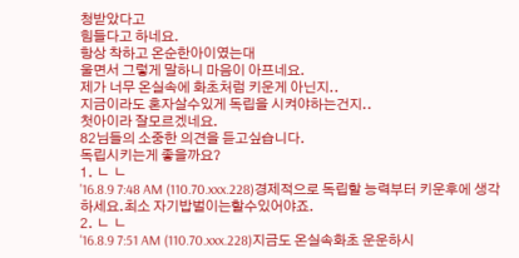청받았다고
힘들다고 하네요.
항상 착하고 온순한아이였는대
울면서 그렇게 말하니 마음이 아프네요.
제가 너무 온실속에 화초처럼 키운게 아닌지..
지금이라도 혼자살수있게 독립을 시켜야하는건지..
첫아이라 잘모르겠네요.
82님들의 소중한 의견을 듣고싶습니다.
독립시키는게 좋을까요?
1. ㄴ ㄴ
'16.8.9 7:48 AM (110.70.xxx.228)경제적으로 독립할 능력부터 키운후에 생각하세요.최소 자기밥벌이는할수있어야죠.
2. ㄴ ㄴ
'16.8.9 7:51 AM (110.70.xxx.228)지금도 온실속화초 운운하시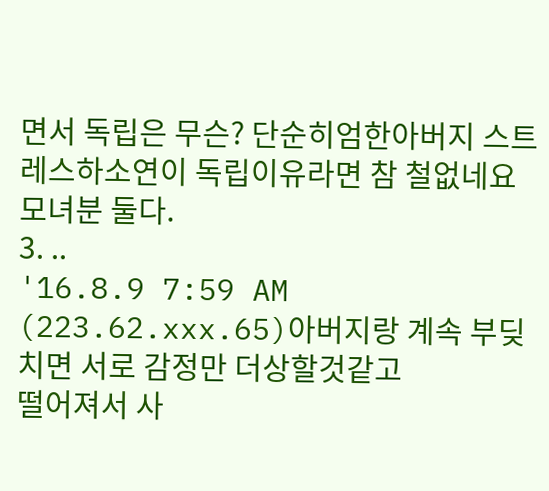면서 독립은 무슨? 단순히엄한아버지 스트레스하소연이 독립이유라면 참 철없네요 모녀분 둘다.
3. ..
'16.8.9 7:59 AM (223.62.xxx.65)아버지랑 계속 부딪치면 서로 감정만 더상할것같고
떨어져서 사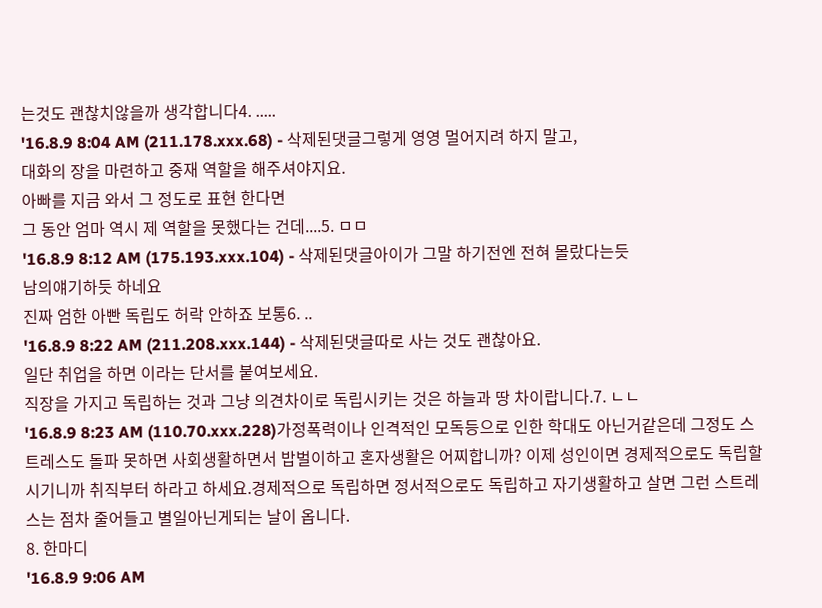는것도 괜찮치않을까 생각합니다4. .....
'16.8.9 8:04 AM (211.178.xxx.68) - 삭제된댓글그렇게 영영 멀어지려 하지 말고,
대화의 장을 마련하고 중재 역할을 해주셔야지요.
아빠를 지금 와서 그 정도로 표현 한다면
그 동안 엄마 역시 제 역할을 못했다는 건데....5. ㅁㅁ
'16.8.9 8:12 AM (175.193.xxx.104) - 삭제된댓글아이가 그말 하기전엔 전혀 몰랐다는듯
남의얘기하듯 하네요
진짜 엄한 아빤 독립도 허락 안하죠 보통6. ..
'16.8.9 8:22 AM (211.208.xxx.144) - 삭제된댓글따로 사는 것도 괜찮아요.
일단 취업을 하면 이라는 단서를 붙여보세요.
직장을 가지고 독립하는 것과 그냥 의견차이로 독립시키는 것은 하늘과 땅 차이랍니다.7. ㄴㄴ
'16.8.9 8:23 AM (110.70.xxx.228)가정폭력이나 인격적인 모독등으로 인한 학대도 아닌거같은데 그정도 스트레스도 돌파 못하면 사회생활하면서 밥벌이하고 혼자생활은 어찌합니까? 이제 성인이면 경제적으로도 독립할 시기니까 취직부터 하라고 하세요.경제적으로 독립하면 정서적으로도 독립하고 자기생활하고 살면 그런 스트레스는 점차 줄어들고 별일아닌게되는 날이 옵니다.
8. 한마디
'16.8.9 9:06 AM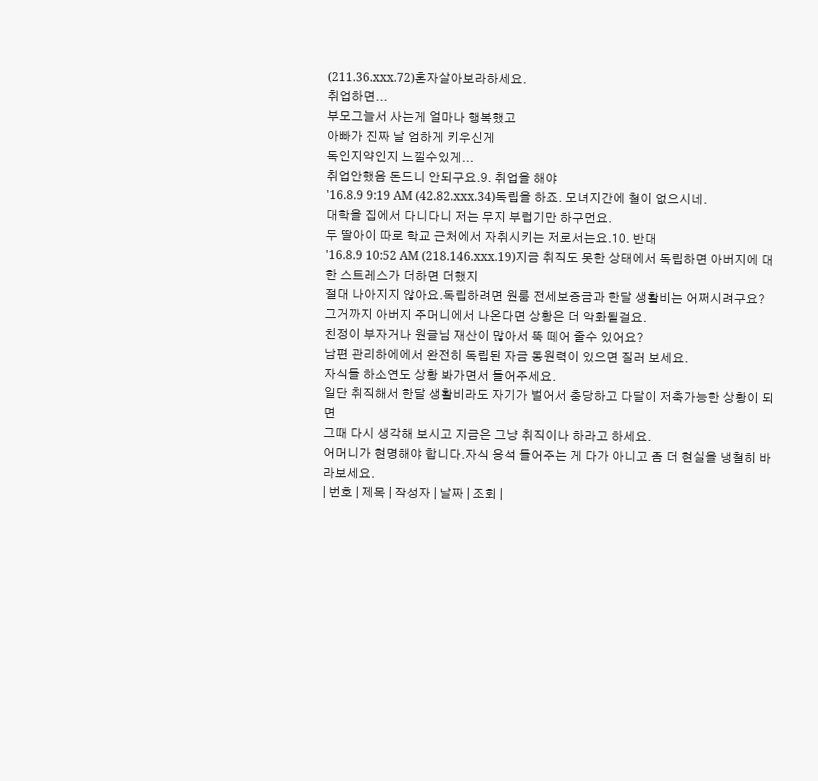(211.36.xxx.72)혼자살아보라하세요.
취업하면...
부모그늘서 사는게 얼마나 행복했고
아빠가 진짜 날 엄하게 키우신게
독인지약인지 느낄수있게...
취업안했음 돈드니 안되구요.9. 취업을 해야
'16.8.9 9:19 AM (42.82.xxx.34)독립을 하죠. 모녀지간에 철이 없으시네.
대학을 집에서 다니다니 저는 무지 부럽기만 하구먼요.
두 딸아이 따로 학교 근처에서 자취시키는 저로서는요.10. 반대
'16.8.9 10:52 AM (218.146.xxx.19)지금 취직도 못한 상태에서 독립하면 아버지에 대한 스트레스가 더하면 더했지
절대 나아지지 않아요.독립하려면 원룸 전세보증금과 한달 생활비는 어쩌시려구요?
그거까지 아버지 주머니에서 나온다면 상황은 더 악화될걸요.
친정이 부자거나 원글님 재산이 많아서 뚝 떼어 줄수 있어요?
남편 관리하에에서 완전히 독립된 자금 동원력이 있으면 질러 보세요.
자식들 하소연도 상황 봐가면서 들어주세요.
일단 취직해서 한달 생활비라도 자기가 벌어서 충당하고 다달이 저축가능한 상황이 되면
그때 다시 생각해 보시고 지금은 그냥 취직이나 하라고 하세요.
어머니가 현명해야 합니다.자식 응석 들어주는 게 다가 아니고 좀 더 현실을 냉철히 바라보세요.
| 번호 | 제목 | 작성자 | 날짜 | 조회 |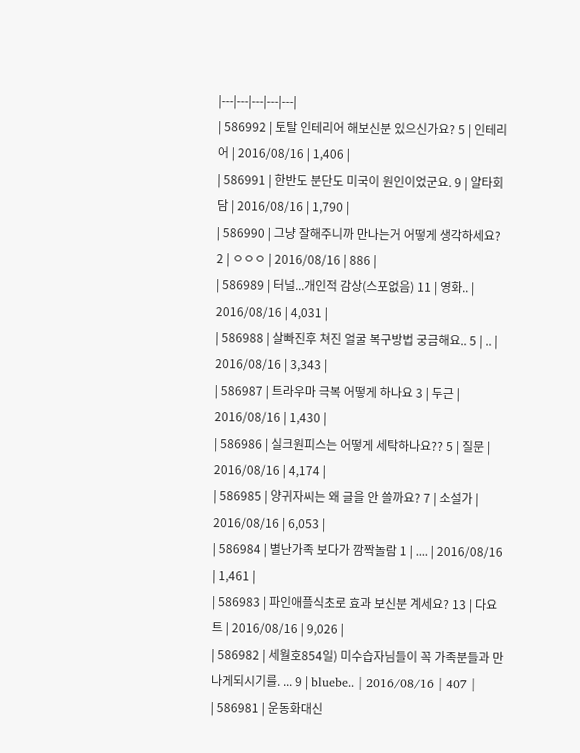|---|---|---|---|---|
| 586992 | 토탈 인테리어 해보신분 있으신가요? 5 | 인테리어 | 2016/08/16 | 1,406 |
| 586991 | 한반도 분단도 미국이 원인이었군요. 9 | 얄타회담 | 2016/08/16 | 1,790 |
| 586990 | 그냥 잘해주니까 만나는거 어떻게 생각하세요? 2 | ㅇㅇㅇ | 2016/08/16 | 886 |
| 586989 | 터널...개인적 감상(스포없음) 11 | 영화.. | 2016/08/16 | 4,031 |
| 586988 | 살빠진후 쳐진 얼굴 복구방법 궁금해요.. 5 | .. | 2016/08/16 | 3,343 |
| 586987 | 트라우마 극복 어떻게 하나요 3 | 두근 | 2016/08/16 | 1,430 |
| 586986 | 실크원피스는 어떻게 세탁하나요?? 5 | 질문 | 2016/08/16 | 4,174 |
| 586985 | 양귀자씨는 왜 글을 안 쓸까요? 7 | 소설가 | 2016/08/16 | 6,053 |
| 586984 | 별난가족 보다가 깜짝놀람 1 | .... | 2016/08/16 | 1,461 |
| 586983 | 파인애플식초로 효과 보신분 계세요? 13 | 다요트 | 2016/08/16 | 9,026 |
| 586982 | 세월호854일) 미수습자님들이 꼭 가족분들과 만나게되시기를. ... 9 | bluebe.. | 2016/08/16 | 407 |
| 586981 | 운동화대신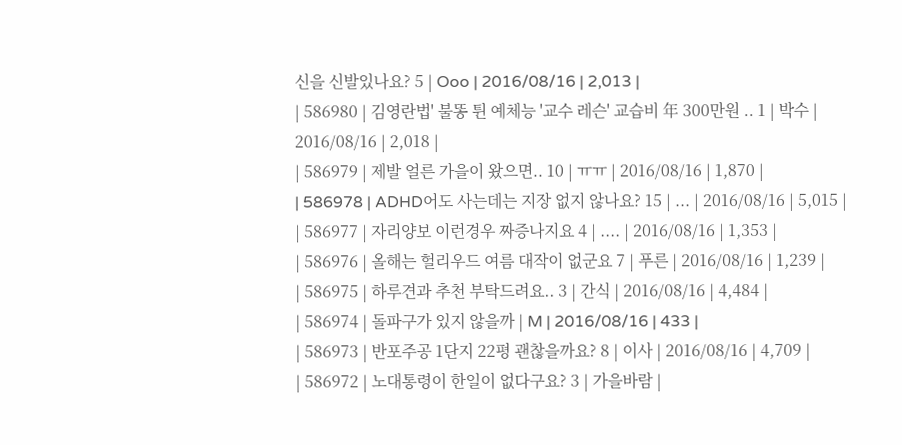신을 신발있나요? 5 | Ooo | 2016/08/16 | 2,013 |
| 586980 | 김영란법' 불똥 튄 예체능 '교수 레슨' 교습비 年 300만원 .. 1 | 박수 | 2016/08/16 | 2,018 |
| 586979 | 제발 얼른 가을이 왔으면.. 10 | ㅠㅠ | 2016/08/16 | 1,870 |
| 586978 | ADHD어도 사는데는 지장 없지 않나요? 15 | ... | 2016/08/16 | 5,015 |
| 586977 | 자리양보 이런경우 짜증나지요 4 | .... | 2016/08/16 | 1,353 |
| 586976 | 올해는 헐리우드 여름 대작이 없군요 7 | 푸른 | 2016/08/16 | 1,239 |
| 586975 | 하루견과 추천 부탁드려요.. 3 | 간식 | 2016/08/16 | 4,484 |
| 586974 | 돌파구가 있지 않을까 | M | 2016/08/16 | 433 |
| 586973 | 반포주공 1단지 22평 괜찮을까요? 8 | 이사 | 2016/08/16 | 4,709 |
| 586972 | 노대통령이 한일이 없다구요? 3 | 가을바람 |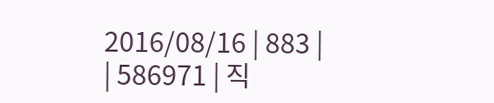2016/08/16 | 883 |
| 586971 | 직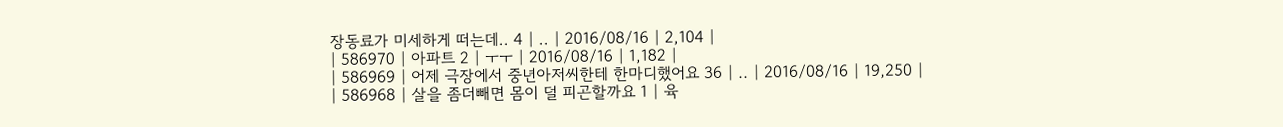장동료가 미세하게 떠는데.. 4 | .. | 2016/08/16 | 2,104 |
| 586970 | 아파트 2 | ㅜㅜ | 2016/08/16 | 1,182 |
| 586969 | 어제 극장에서 중년아저씨한테 한마디했어요 36 | .. | 2016/08/16 | 19,250 |
| 586968 | 살을 좀더빼면 몸이 덜 피곤할까요 1 | 육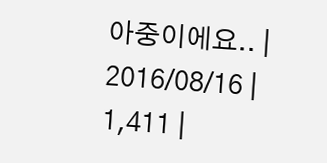아중이에요.. | 2016/08/16 | 1,411 |